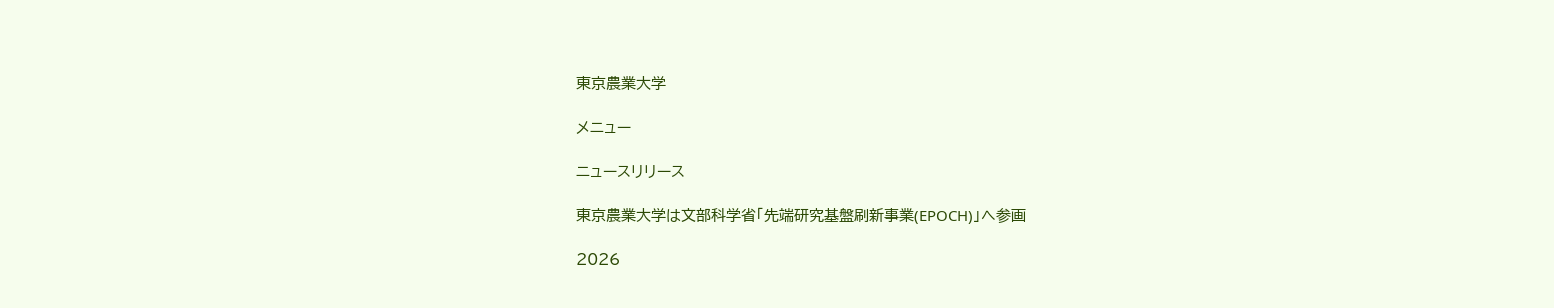東京農業大学

メニュー

ニュースリリース

東京農業大学は文部科学省「先端研究基盤刷新事業(EPOCH)」へ参画

2026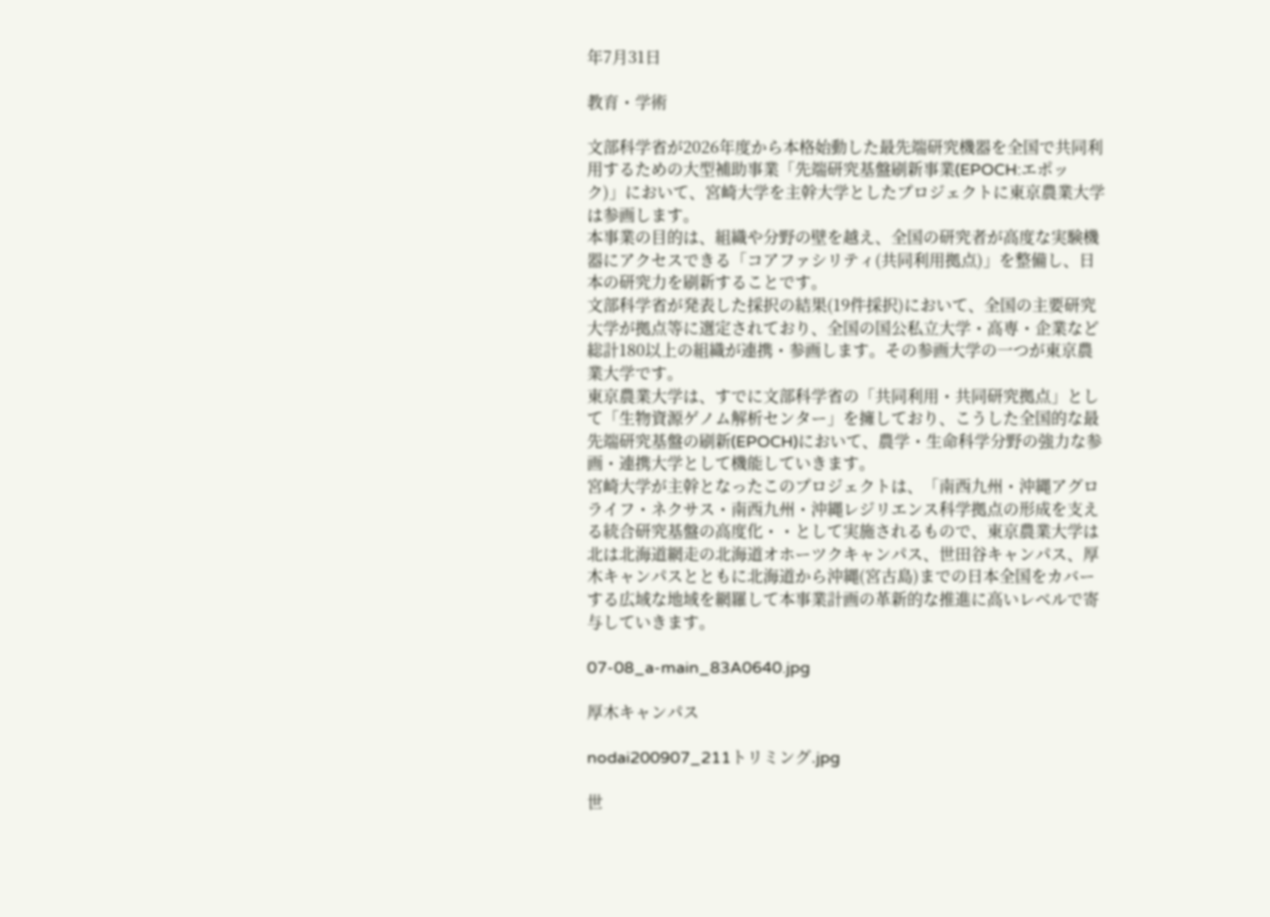年7月31日

教育・学術

文部科学省が2026年度から本格始動した最先端研究機器を全国で共同利用するための大型補助事業「先端研究基盤刷新事業(EPOCH:エポック)」において、宮崎大学を主幹大学としたプロジェクトに東京農業大学は参画します。
本事業の目的は、組織や分野の壁を越え、全国の研究者が高度な実験機器にアクセスできる「コアファシリティ(共同利用拠点)」を整備し、日本の研究力を刷新することです。
文部科学省が発表した採択の結果(19件採択)において、全国の主要研究大学が拠点等に選定されており、全国の国公私立大学・高専・企業など総計180以上の組織が連携・参画します。その参画大学の一つが東京農業大学です。
東京農業大学は、すでに文部科学省の「共同利用・共同研究拠点」として「生物資源ゲノム解析センター」を擁しており、こうした全国的な最先端研究基盤の刷新(EPOCH)において、農学・生命科学分野の強力な参画・連携大学として機能していきます。
宮崎大学が主幹となったこのプロジェクトは、「南西九州・沖縄アグロライフ・ネクサス・南西九州・沖縄レジリエンス科学拠点の形成を支える統合研究基盤の高度化・・として実施されるもので、東京農業大学は北は北海道網走の北海道オホーツクキャンパス、世田谷キャンパス、厚木キャンパスとともに北海道から沖縄(宮古島)までの日本全国をカバーする広域な地域を網羅して本事業計画の革新的な推進に高いレベルで寄与していきます。

07-08_a-main_83A0640.jpg

厚木キャンパス

nodai200907_211トリミング.jpg

世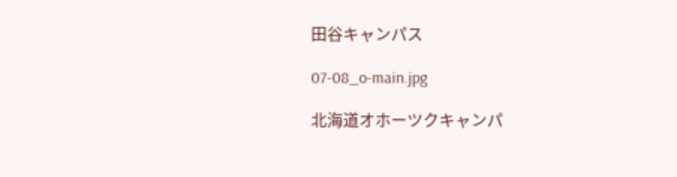田谷キャンパス

07-08_o-main.jpg

北海道オホーツクキャンパ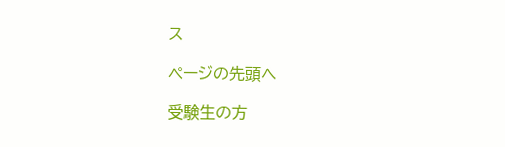ス

ページの先頭へ

受験生の方